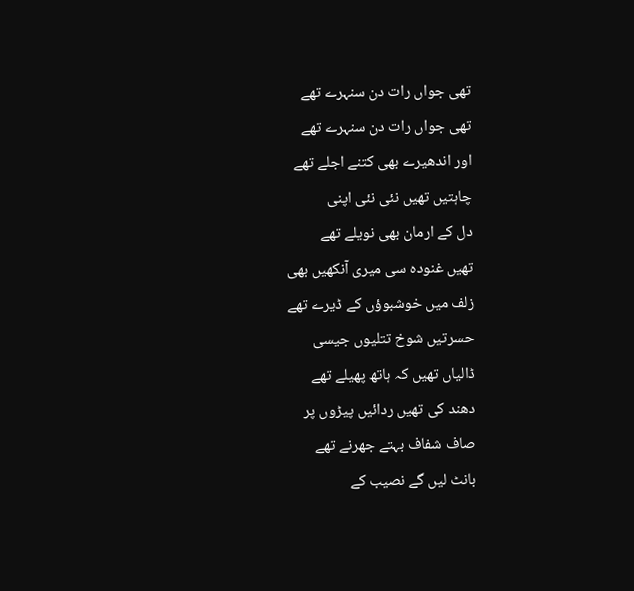تھی جواں رات دن سنہرے تھے
تھی جواں رات دن سنہرے تھے
اور اندھیرے بھی کتنے اجلے تھے
چاہتیں تھیں نئی نئی اپنی
دل کے ارمان بھی نویلے تھے
تھیں غنودہ سی میری آنکھیں بھی
زلف میں خوشبوؤں کے ڈیرے تھے
حسرتیں شوخ تتلیوں جیسی
ڈالیاں تھیں کہ ہاتھ پھیلے تھے
دھند کی تھیں ردائیں پیڑوں پر
صاف شفاف بہتے جھرنے تھے
بانٹ لیں گے نصیب کے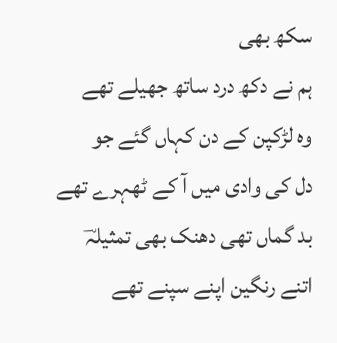سکھ بھی
ہم نے دکھ درد ساتھ جھیلے تھے
وہ لڑکپن کے دن کہاں گئے جو
دل کی وادی میں آ کے ٹھہرے تھے
بد گماں تھی دھنک بھی تمثیلہؔ
اتنے رنگین اپنے سپنے تھے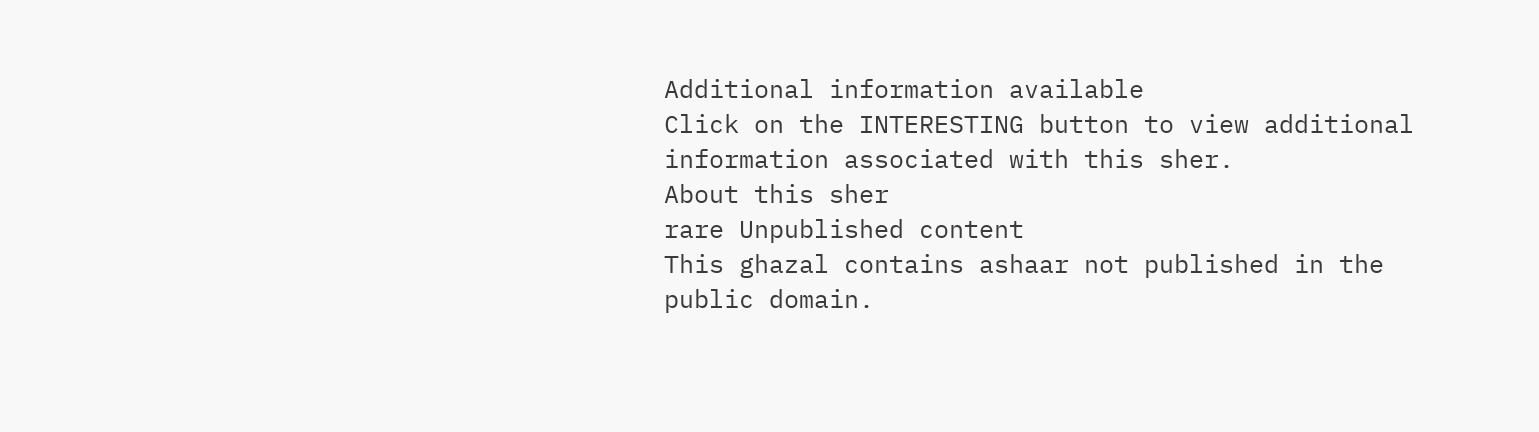Additional information available
Click on the INTERESTING button to view additional information associated with this sher.
About this sher
rare Unpublished content
This ghazal contains ashaar not published in the public domain.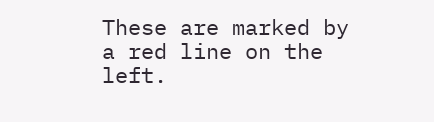These are marked by a red line on the left.